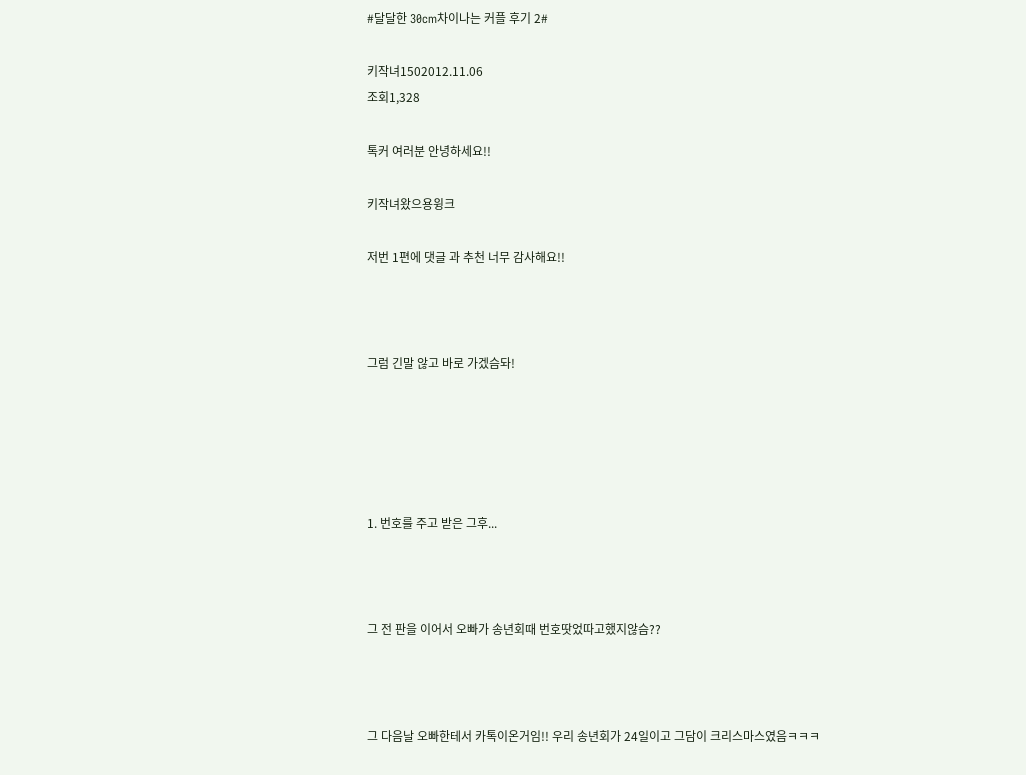#달달한 30cm차이나는 커플 후기 2#

키작녀1502012.11.06
조회1,328

톡커 여러분 안녕하세요!!

키작녀왔으용윙크

저번 1편에 댓글 과 추천 너무 감사해요!!



그럼 긴말 않고 바로 가겠슴돠!





1. 번호를 주고 받은 그후...



그 전 판을 이어서 오빠가 송년회때 번호땃었따고했지않슴??



그 다음날 오빠한테서 카톡이온거임!! 우리 송년회가 24일이고 그담이 크리스마스였음ㅋㅋㅋ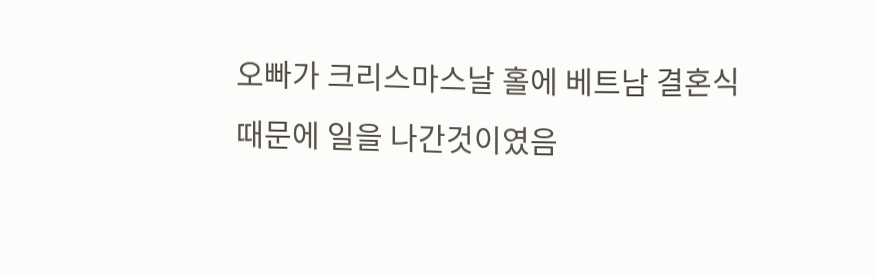오빠가 크리스마스날 홀에 베트남 결혼식 때문에 일을 나간것이였음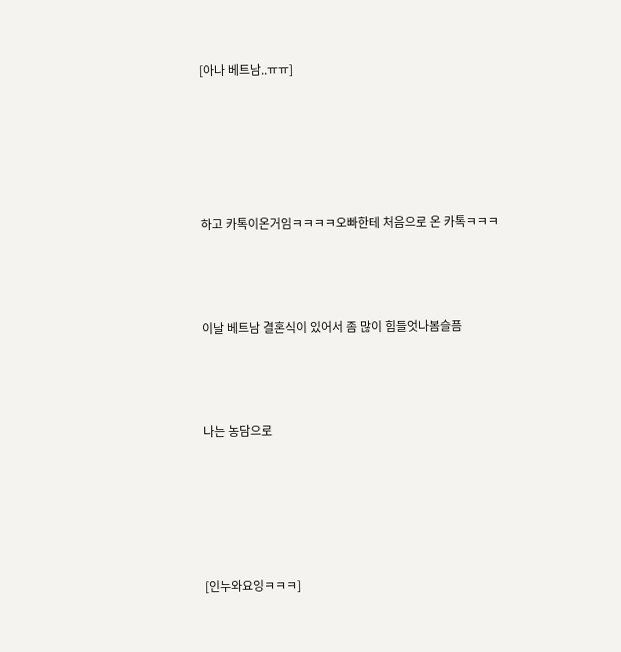[아나 베트남..ㅠㅠ]





하고 카톡이온거임ㅋㅋㅋㅋ오빠한테 처음으로 온 카톡ㅋㅋㅋ



이날 베트남 결혼식이 있어서 좀 많이 힘들엇나봄슬픔



나는 농담으로





[인누와요잉ㅋㅋㅋ]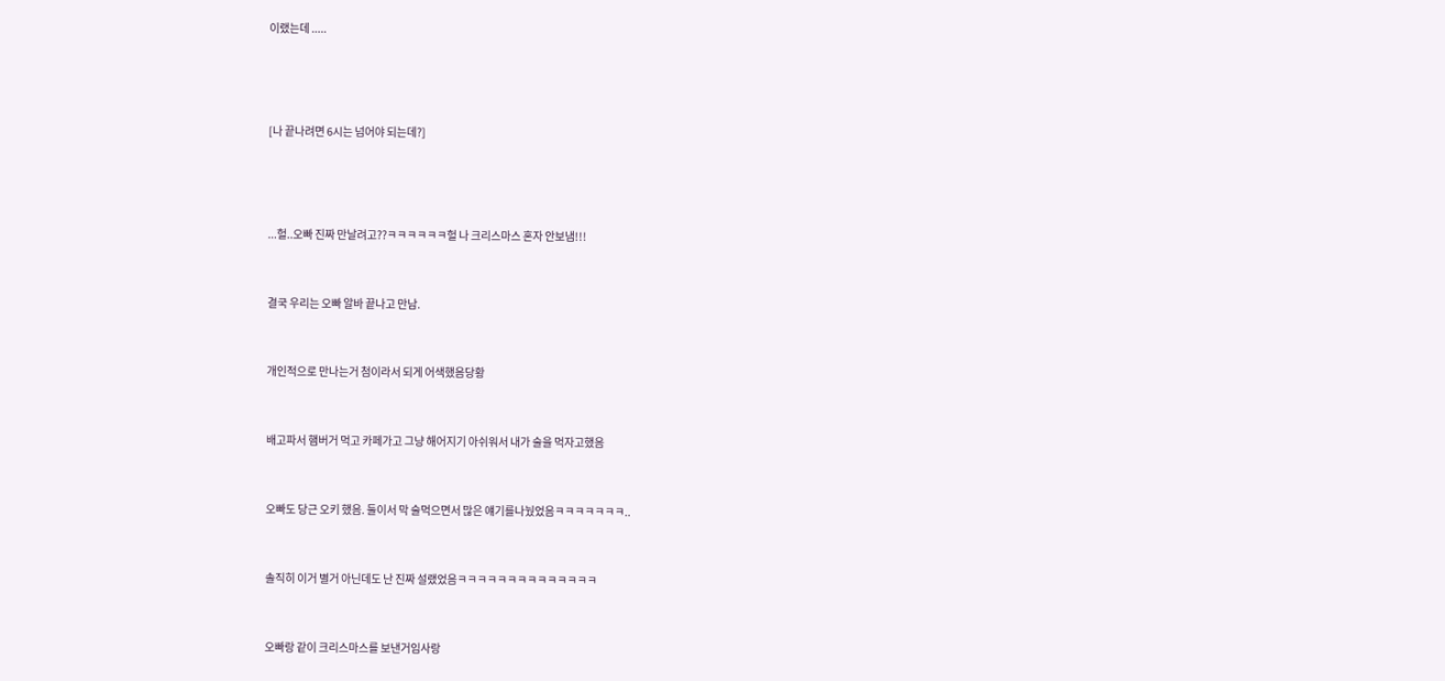이랬는데 .....





[나 끝나려면 6시는 넘어야 되는데?]





...헐..오빠 진짜 만날려고??ㅋㅋㅋㅋㅋㅋ헐 나 크리스마스 혼자 안보냄!!!



결국 우리는 오빠 알바 끝나고 만남.



개인적으로 만나는거 첨이라서 되게 어색했음당황



배고파서 햄버거 먹고 카페가고 그냥 해어지기 아쉬워서 내가 술을 먹자고했음



오빠도 당근 오키 했음. 둘이서 막 술먹으면서 많은 얘기를나눴었음ㅋㅋㅋㅋㅋㅋㅋ..



솔직히 이거 별거 아닌데도 난 진짜 설랬었음ㅋㅋㅋㅋㅋㅋㅋㅋㅋㅋㅋㅋㅋㅋ



오빠랑 같이 크리스마스를 보낸거임사랑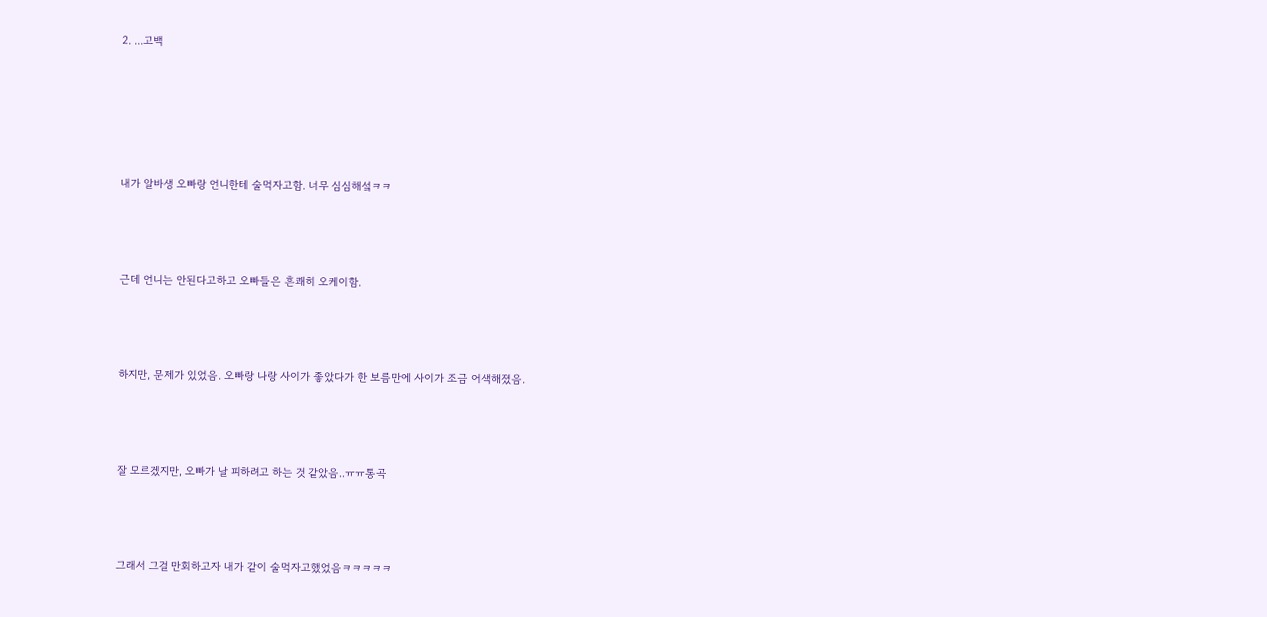2. ...고백





내가 알바생 오빠랑 언니한테 술먹자고함. 너무 심심해섴ㅋㅋ



근데 언니는 안된다고하고 오빠들은 흔쾌히 오케이함.



하지만, 문제가 있었음. 오빠랑 나랑 사이가 좋았다가 한 보름만에 사이가 조금 어색해졌음.



잘 모르겠지만, 오빠가 날 피하려고 하는 것 같았음..ㅠㅠ통곡



그래서 그걸 만회하고자 내가 같이 술먹자고했었음ㅋㅋㅋㅋㅋ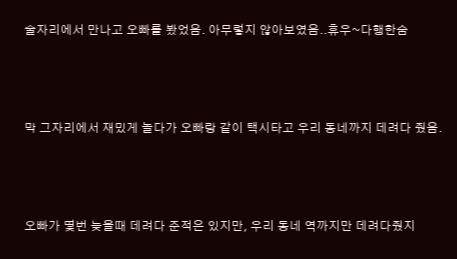술자리에서 만나고 오빠를 봤었음. 아무렇지 않아보였음..휴우~다행한숨



막 그자리에서 재밌게 놀다가 오빠랑 같이 택시타고 우리 동네까지 데려다 줬음.



오빠가 몇번 늦을때 데려다 준적은 있지만, 우리 동네 역까지만 데려다줬지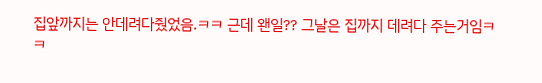집앞까지는 안데려다줬었음.ㅋㅋ 근데 왠일?? 그날은 집까지 데려다 주는거임ㅋㅋ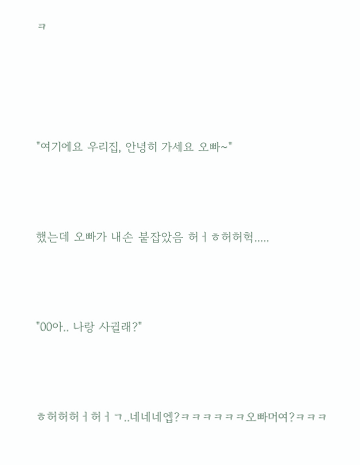ㅋ







"여기에요 우리집, 안녕히 가세요 오빠~"





했는데 오빠가 내손 붙잡았음 허ㅓㅎ허허헉.....





"00아.. 나랑 사귈래?"





ㅎ허허허ㅓ허ㅓㄱ..네네네엡?ㅋㅋㅋㅋㅋㅋ오빠머여?ㅋㅋㅋ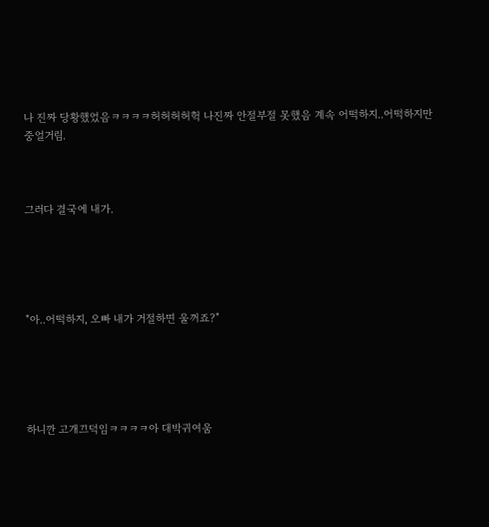나 진짜 당황했었음ㅋㅋㅋㅋ허허허허헉 나진짜 안절부절 못했음 계속 어떡하지..어떡하지만 중얼거림.



그러다 결국에 내가.





"아..어떡하지, 오빠 내가 거절하면 울꺼죠?"





하니깐 고개끄덕임ㅋㅋㅋㅋ아 대박귀여움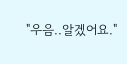"우음..알겠어요."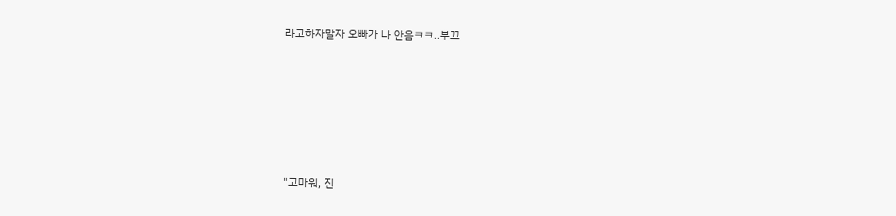라고하자말자 오빠가 나 안음ㅋㅋ..부끄







"고마워, 진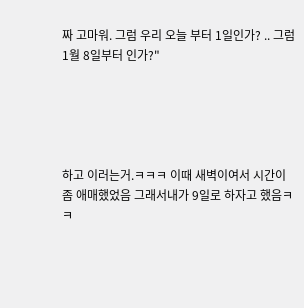짜 고마워. 그럼 우리 오늘 부터 1일인가? .. 그럼 1월 8일부터 인가?"





하고 이러는거.ㅋㅋㅋ 이때 새벽이여서 시간이좀 애매했었음 그래서내가 9일로 하자고 했음ㅋㅋ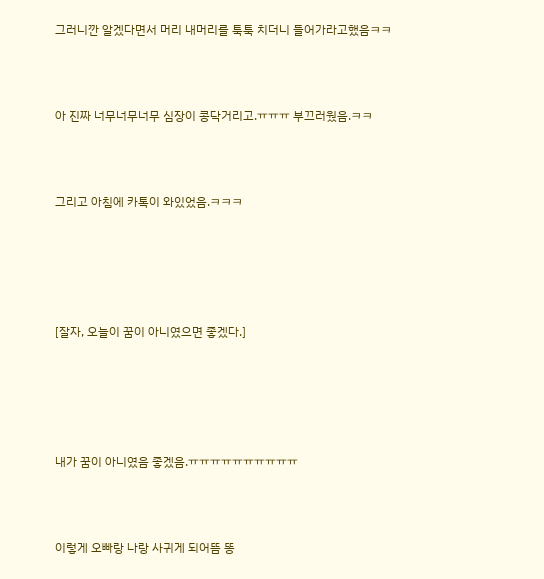그러니깐 알겠다면서 머리 내머리를 툭툭 치더니 들어가라고했음ㅋㅋ



아 진짜 너무너무너무 심장이 콩닥거리고.ㅠㅠㅠ 부끄러웠음.ㅋㅋ



그리고 아침에 카톡이 와있었음.ㅋㅋㅋ





[잘자, 오늘이 꿈이 아니였으면 좋겠다.]





내가 꿈이 아니였음 좋겠음.ㅠㅠㅠㅠㅠㅠㅠㅠㅠㅠ



이렇게 오빠랑 나랑 사귀게 되어뜸 똥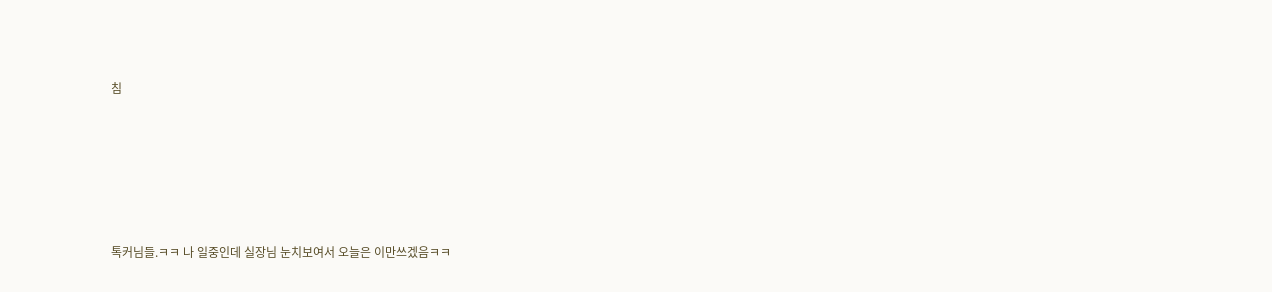침









톡커님들.ㅋㅋ 나 일중인데 실장님 눈치보여서 오늘은 이만쓰겠음ㅋㅋ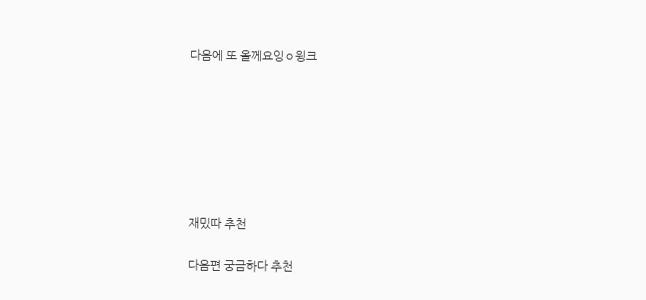다음에 또 올께요잉ㅇ윙크







재밌따 추천

다음편 궁금하다 추천